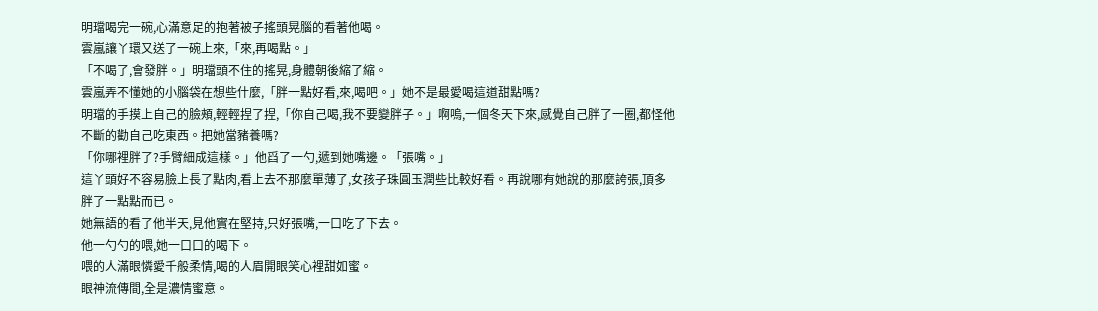明璫喝完一碗,心滿意足的抱著被子搖頭晃腦的看著他喝。
雲嵐讓丫環又送了一碗上來,「來,再喝點。」
「不喝了,會發胖。」明璫頭不住的搖晃,身體朝後縮了縮。
雲嵐弄不懂她的小腦袋在想些什麼,「胖一點好看,來,喝吧。」她不是最愛喝這道甜點嗎?
明璫的手摸上自己的臉頰,輕輕捏了捏,「你自己喝,我不要變胖子。」啊嗚,一個冬天下來,感覺自己胖了一圈,都怪他不斷的勸自己吃東西。把她當豬養嗎?
「你哪裡胖了?手臂細成這樣。」他舀了一勺,遞到她嘴邊。「張嘴。」
這丫頭好不容易臉上長了點肉,看上去不那麼單薄了,女孩子珠圓玉潤些比較好看。再說哪有她說的那麼誇張,頂多胖了一點點而已。
她無語的看了他半天,見他實在堅持,只好張嘴,一口吃了下去。
他一勺勺的喂,她一口口的喝下。
喂的人滿眼憐愛千般柔情,喝的人眉開眼笑心裡甜如蜜。
眼神流傳間,全是濃情蜜意。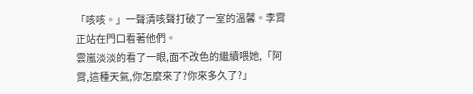「咳咳。」一聲清咳聲打破了一室的溫馨。李霄正站在門口看著他們。
雲嵐淡淡的看了一眼,面不改色的繼續喂她,「阿霄,這種天氣,你怎麼來了?你來多久了?」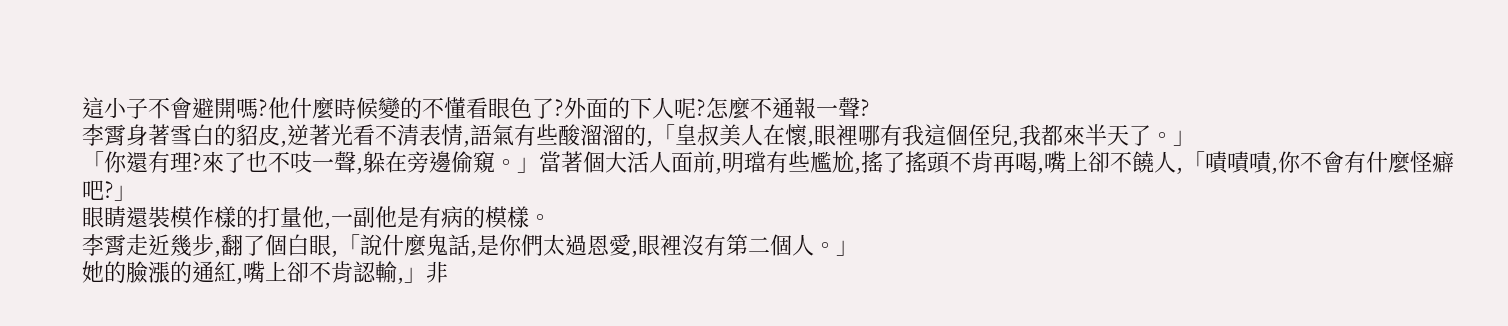這小子不會避開嗎?他什麼時候變的不懂看眼色了?外面的下人呢?怎麼不通報一聲?
李霄身著雪白的貂皮,逆著光看不清表情,語氣有些酸溜溜的,「皇叔美人在懷,眼裡哪有我這個侄兒,我都來半天了。」
「你還有理?來了也不吱一聲,躲在旁邊偷窺。」當著個大活人面前,明璫有些尷尬,搖了搖頭不肯再喝,嘴上卻不饒人,「嘖嘖嘖,你不會有什麼怪癖吧?」
眼睛還裝模作樣的打量他,一副他是有病的模樣。
李霄走近幾步,翻了個白眼,「說什麼鬼話,是你們太過恩愛,眼裡沒有第二個人。」
她的臉漲的通紅,嘴上卻不肯認輸,」非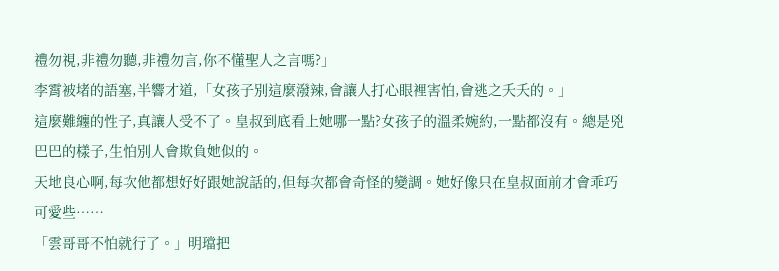禮勿視,非禮勿聽,非禮勿言,你不懂聖人之言嗎?」
李霄被堵的語塞,半響才道,「女孩子別這麼潑辣,會讓人打心眼裡害怕,會逃之夭夭的。」
這麼難纏的性子,真讓人受不了。皇叔到底看上她哪一點?女孩子的溫柔婉約,一點都沒有。總是兇巴巴的樣子,生怕別人會欺負她似的。
天地良心啊,每次他都想好好跟她說話的,但每次都會奇怪的變調。她好像只在皇叔面前才會乖巧可愛些……
「雲哥哥不怕就行了。」明璫把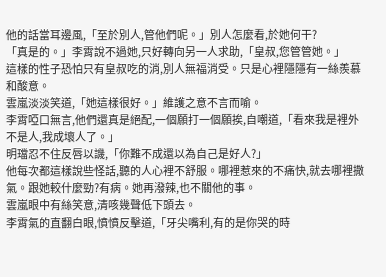他的話當耳邊風,「至於別人,管他們呢。」別人怎麼看,於她何干?
「真是的。」李霄說不過她,只好轉向另一人求助,「皇叔,您管管她。」
這樣的性子恐怕只有皇叔吃的消,別人無福消受。只是心裡隱隱有一絲羨慕和酸意。
雲嵐淡淡笑道,「她這樣很好。」維護之意不言而喻。
李霄啞口無言,他們還真是絕配,一個願打一個願挨,自嘲道,「看來我是裡外不是人,我成壞人了。」
明璫忍不住反唇以譏,「你難不成還以為自己是好人?」
他每次都這樣說些怪話,聽的人心裡不舒服。哪裡惹來的不痛快,就去哪裡撒氣。跟她較什麼勁?有病。她再潑辣,也不關他的事。
雲嵐眼中有絲笑意,清咳幾聲低下頭去。
李霄氣的直翻白眼,憤憤反擊道,「牙尖嘴利,有的是你哭的時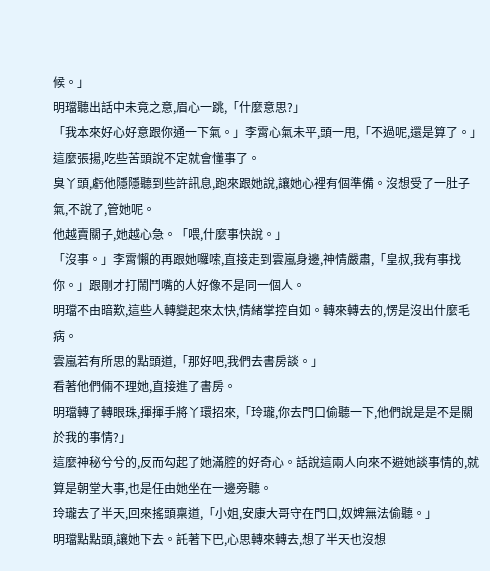候。」
明璫聽出話中未竟之意,眉心一跳,「什麼意思?」
「我本來好心好意跟你通一下氣。」李霄心氣未平,頭一甩,「不過呢,還是算了。」這麼張揚,吃些苦頭說不定就會懂事了。
臭丫頭,虧他隱隱聽到些許訊息,跑來跟她說,讓她心裡有個準備。沒想受了一肚子氣,不說了,管她呢。
他越賣關子,她越心急。「喂,什麼事快說。」
「沒事。」李霄懶的再跟她囉嗦,直接走到雲嵐身邊,神情嚴肅,「皇叔,我有事找你。」跟剛才打鬧鬥嘴的人好像不是同一個人。
明璫不由暗歎,這些人轉變起來太快,情緒掌控自如。轉來轉去的,愣是沒出什麼毛病。
雲嵐若有所思的點頭道,「那好吧,我們去書房談。」
看著他們倆不理她,直接進了書房。
明璫轉了轉眼珠,揮揮手將丫環招來,「玲瓏,你去門口偷聽一下,他們說是是不是關於我的事情?」
這麼神秘兮兮的,反而勾起了她滿腔的好奇心。話說這兩人向來不避她談事情的,就算是朝堂大事,也是任由她坐在一邊旁聽。
玲瓏去了半天,回來搖頭稟道,「小姐,安康大哥守在門口,奴婢無法偷聽。」
明璫點點頭,讓她下去。託著下巴,心思轉來轉去,想了半天也沒想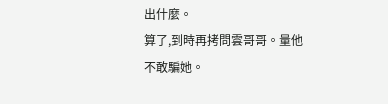出什麼。
算了,到時再拷問雲哥哥。量他不敢騙她。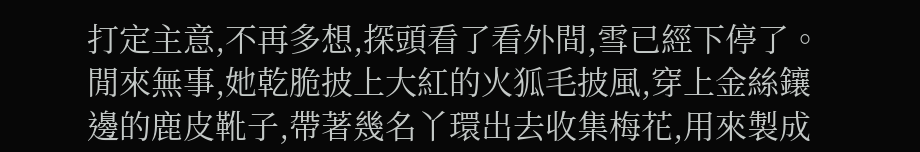打定主意,不再多想,探頭看了看外間,雪已經下停了。
閒來無事,她乾脆披上大紅的火狐毛披風,穿上金絲鑲邊的鹿皮靴子,帶著幾名丫環出去收集梅花,用來製成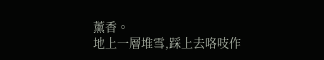薰香。
地上一層堆雪,踩上去咯吱作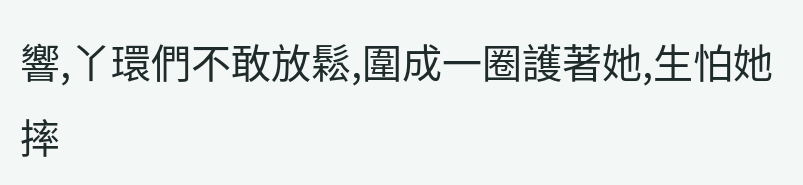響,丫環們不敢放鬆,圍成一圈護著她,生怕她摔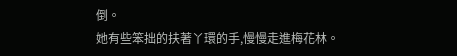倒。
她有些笨拙的扶著丫環的手,慢慢走進梅花林。